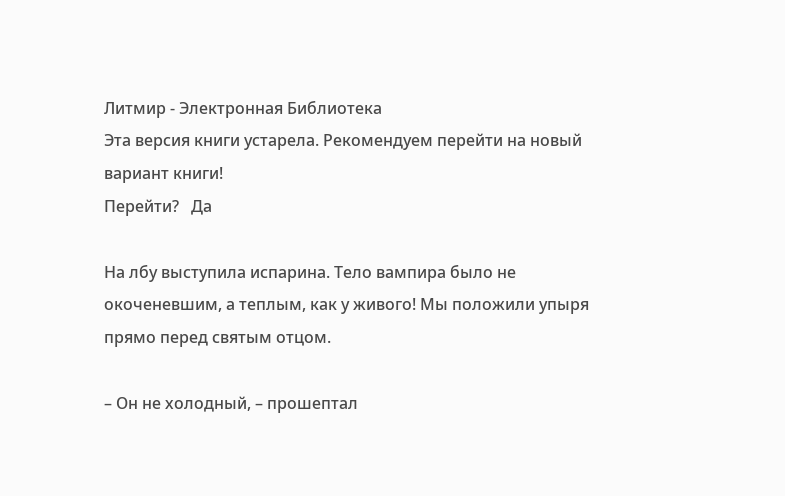Литмир - Электронная Библиотека
Эта версия книги устарела. Рекомендуем перейти на новый вариант книги!
Перейти?   Да

На лбу выступила испарина. Тело вампира было не окоченевшим, а теплым, как у живого! Мы положили упыря прямо перед святым отцом.

– Он не холодный, – прошептал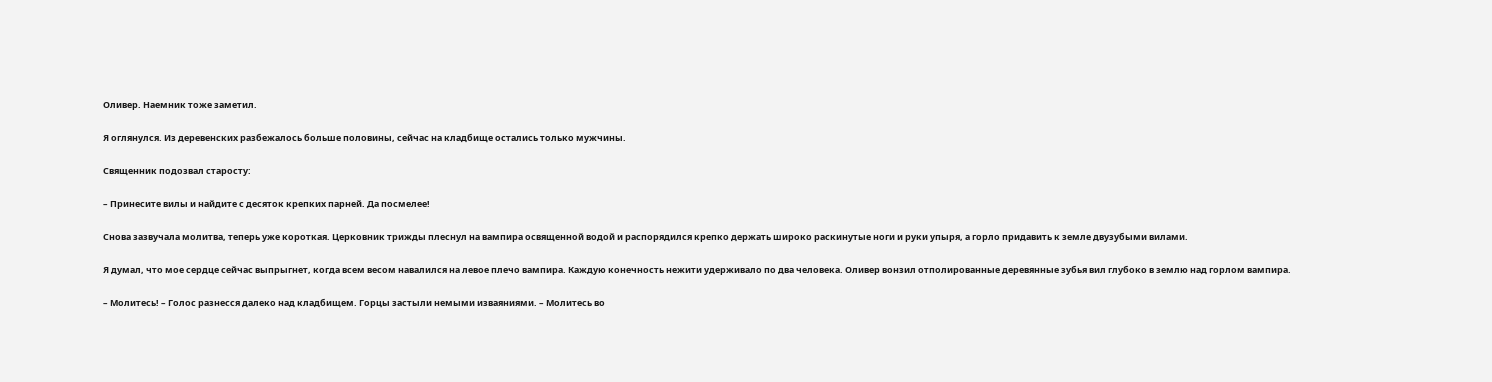Оливер. Наемник тоже заметил.

Я оглянулся. Из деревенских разбежалось больше половины, сейчас на кладбище остались только мужчины.

Священник подозвал старосту:

– Принесите вилы и найдите с десяток крепких парней. Да посмелее!

Снова зазвучала молитва, теперь уже короткая. Церковник трижды плеснул на вампира освященной водой и распорядился крепко держать широко раскинутые ноги и руки упыря, а горло придавить к земле двузубыми вилами.

Я думал, что мое сердце сейчас выпрыгнет, когда всем весом навалился на левое плечо вампира. Каждую конечность нежити удерживало по два человека. Оливер вонзил отполированные деревянные зубья вил глубоко в землю над горлом вампира.

– Молитесь! – Голос разнесся далеко над кладбищем. Горцы застыли немыми изваяниями. – Молитесь во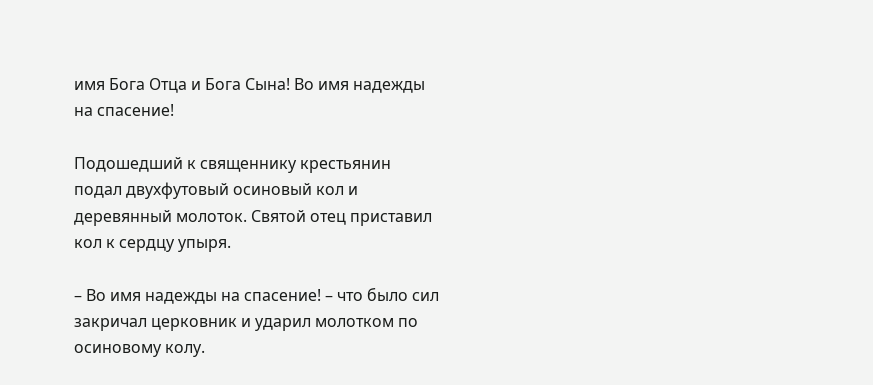имя Бога Отца и Бога Сына! Во имя надежды на спасение!

Подошедший к священнику крестьянин подал двухфутовый осиновый кол и деревянный молоток. Святой отец приставил кол к сердцу упыря.

– Во имя надежды на спасение! – что было сил закричал церковник и ударил молотком по осиновому колу.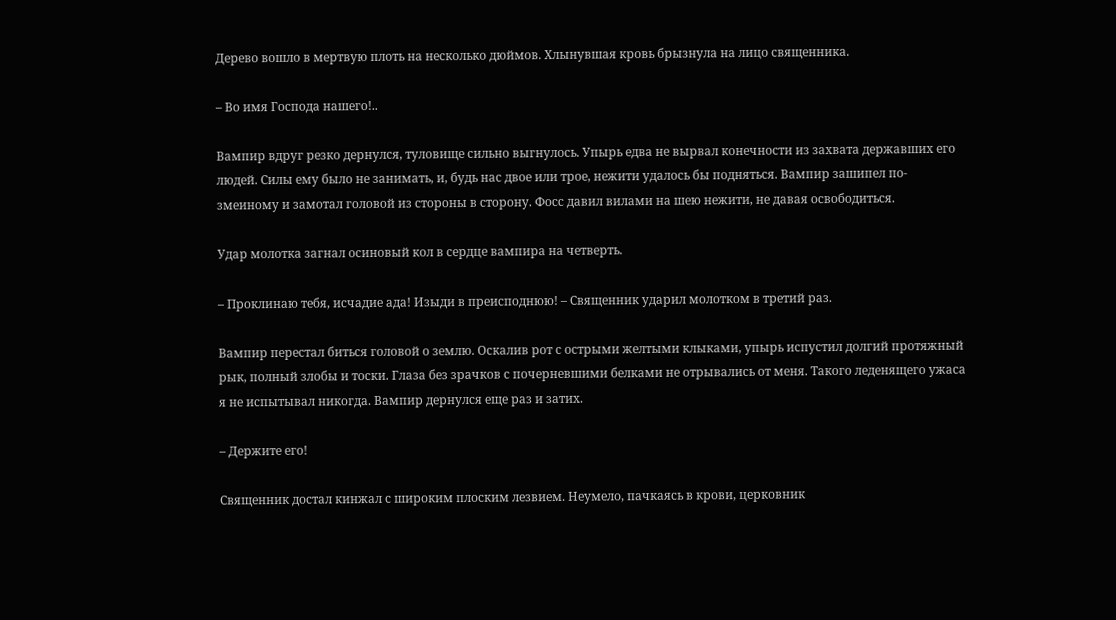Дерево вошло в мертвую плоть на несколько дюймов. Хлынувшая кровь брызнула на лицо священника.

– Во имя Господа нашего!..

Вампир вдруг резко дернулся, туловище сильно выгнулось. Упырь едва не вырвал конечности из захвата державших его людей. Силы ему было не занимать, и, будь нас двое или трое, нежити удалось бы подняться. Вампир зашипел по-змеиному и замотал головой из стороны в сторону. Фосс давил вилами на шею нежити, не давая освободиться.

Удар молотка загнал осиновый кол в сердце вампира на четверть.

– Проклинаю тебя, исчадие ада! Изыди в преисподнюю! – Священник ударил молотком в третий раз.

Вампир перестал биться головой о землю. Оскалив рот с острыми желтыми клыками, упырь испустил долгий протяжный рык, полный злобы и тоски. Глаза без зрачков с почерневшими белками не отрывались от меня. Такого леденящего ужаса я не испытывал никогда. Вампир дернулся еще раз и затих.

– Держите его!

Священник достал кинжал с широким плоским лезвием. Неумело, пачкаясь в крови, церковник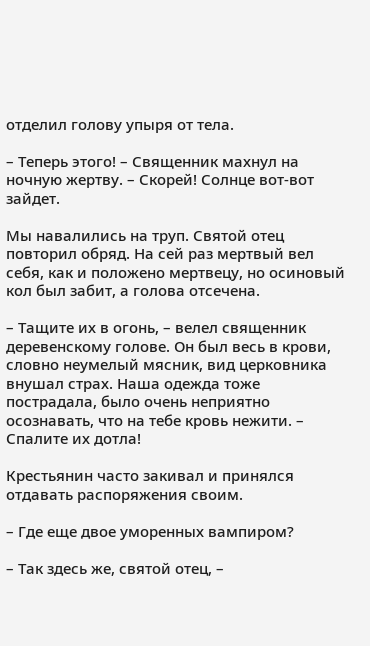отделил голову упыря от тела.

– Теперь этого! – Священник махнул на ночную жертву. – Скорей! Солнце вот-вот зайдет.

Мы навалились на труп. Святой отец повторил обряд. На сей раз мертвый вел себя, как и положено мертвецу, но осиновый кол был забит, а голова отсечена.

– Тащите их в огонь, – велел священник деревенскому голове. Он был весь в крови, словно неумелый мясник, вид церковника внушал страх. Наша одежда тоже пострадала, было очень неприятно осознавать, что на тебе кровь нежити. – Спалите их дотла!

Крестьянин часто закивал и принялся отдавать распоряжения своим.

– Где еще двое уморенных вампиром?

– Так здесь же, святой отец, –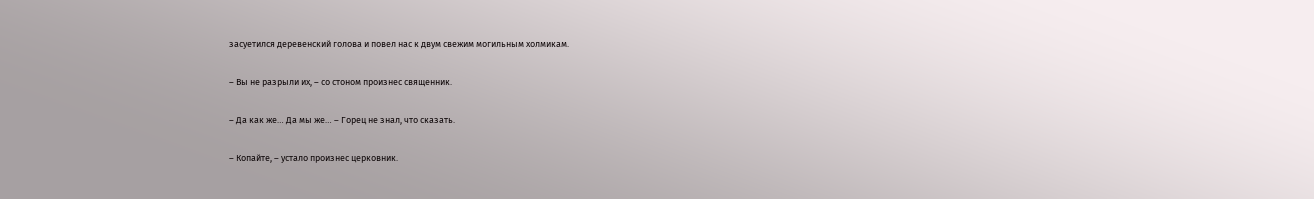засуетился деревенский голова и повел нас к двум свежим могильным холмикам.

– Вы не разрыли их, – со стоном произнес священник.

– Да как же… Да мы же… – Горец не знал, что сказать.

– Копайте, – устало произнес церковник.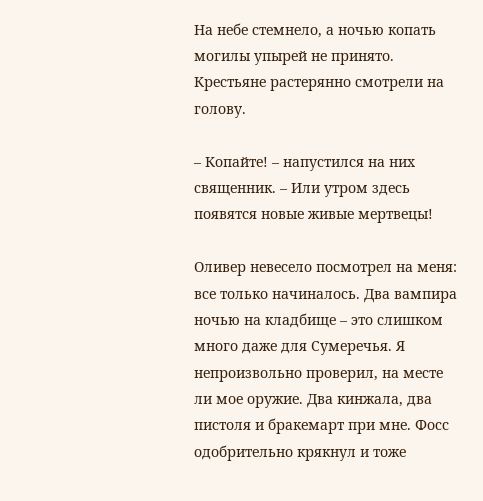На небе стемнело, а ночью копать могилы упырей не принято. Крестьяне растерянно смотрели на голову.

– Копайте! – напустился на них священник. – Или утром здесь появятся новые живые мертвецы!

Оливер невесело посмотрел на меня: все только начиналось. Два вампира ночью на кладбище – это слишком много даже для Сумеречья. Я непроизвольно проверил, на месте ли мое оружие. Два кинжала, два пистоля и бракемарт при мне. Фосс одобрительно крякнул и тоже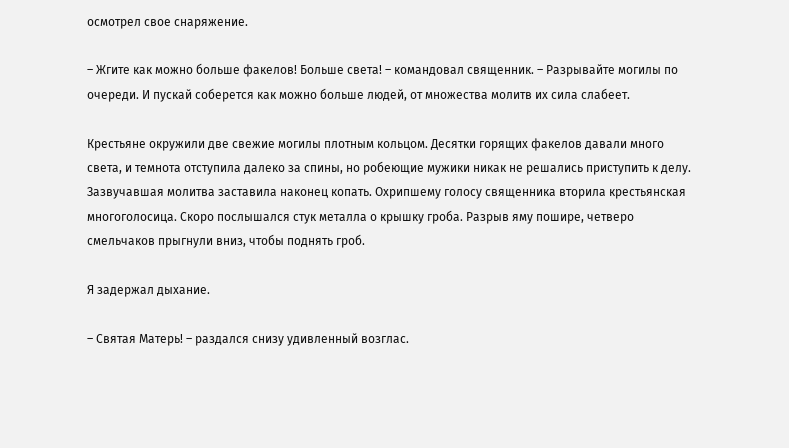осмотрел свое снаряжение.

– Жгите как можно больше факелов! Больше света! – командовал священник. – Разрывайте могилы по очереди. И пускай соберется как можно больше людей, от множества молитв их сила слабеет.

Крестьяне окружили две свежие могилы плотным кольцом. Десятки горящих факелов давали много света, и темнота отступила далеко за спины, но робеющие мужики никак не решались приступить к делу. Зазвучавшая молитва заставила наконец копать. Охрипшему голосу священника вторила крестьянская многоголосица. Скоро послышался стук металла о крышку гроба. Разрыв яму пошире, четверо смельчаков прыгнули вниз, чтобы поднять гроб.

Я задержал дыхание.

– Святая Матерь! – раздался снизу удивленный возглас.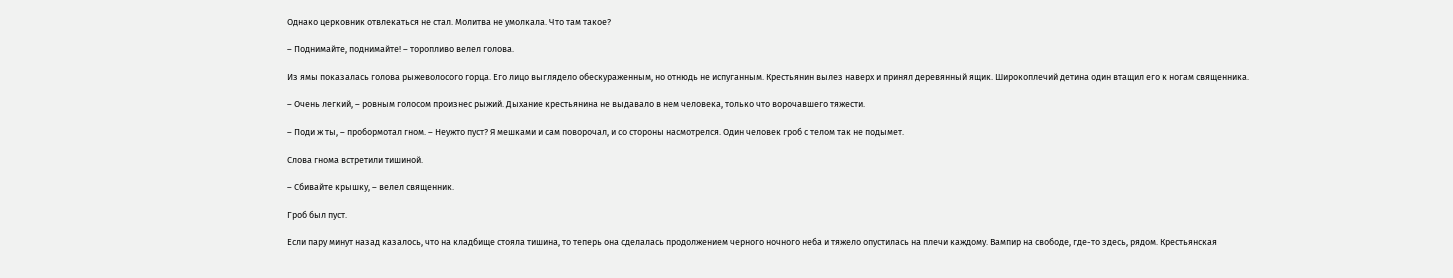Однако церковник отвлекаться не стал. Молитва не умолкала. Что там такое?

– Поднимайте, поднимайте! – торопливо велел голова.

Из ямы показалась голова рыжеволосого горца. Его лицо выглядело обескураженным, но отнюдь не испуганным. Крестьянин вылез наверх и принял деревянный ящик. Широкоплечий детина один втащил его к ногам священника.

– Очень легкий, – ровным голосом произнес рыжий. Дыхание крестьянина не выдавало в нем человека, только что ворочавшего тяжести.

– Поди ж ты, – пробормотал гном. – Неужто пуст? Я мешками и сам поворочал, и со стороны насмотрелся. Один человек гроб с телом так не подымет.

Слова гнома встретили тишиной.

– Сбивайте крышку, – велел священник.

Гроб был пуст.

Если пару минут назад казалось, что на кладбище стояла тишина, то теперь она сделалась продолжением черного ночного неба и тяжело опустилась на плечи каждому. Вампир на свободе, где-то здесь, рядом. Крестьянская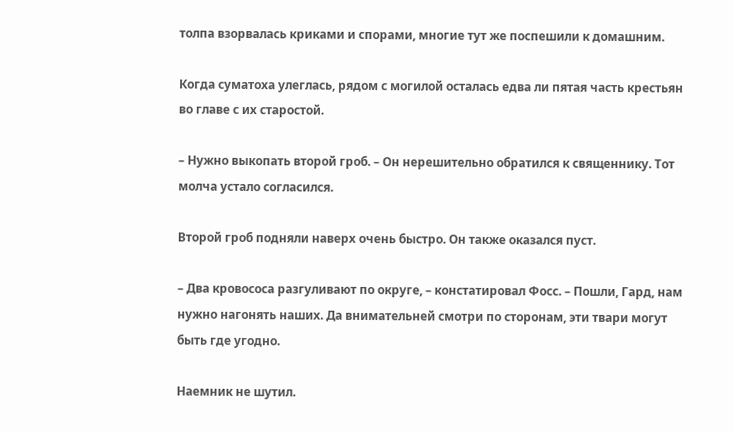толпа взорвалась криками и спорами, многие тут же поспешили к домашним.

Когда суматоха улеглась, рядом с могилой осталась едва ли пятая часть крестьян во главе с их старостой.

– Нужно выкопать второй гроб. – Он нерешительно обратился к священнику. Тот молча устало согласился.

Второй гроб подняли наверх очень быстро. Он также оказался пуст.

– Два кровососа разгуливают по округе, – констатировал Фосс. – Пошли, Гард, нам нужно нагонять наших. Да внимательней смотри по сторонам, эти твари могут быть где угодно.

Наемник не шутил.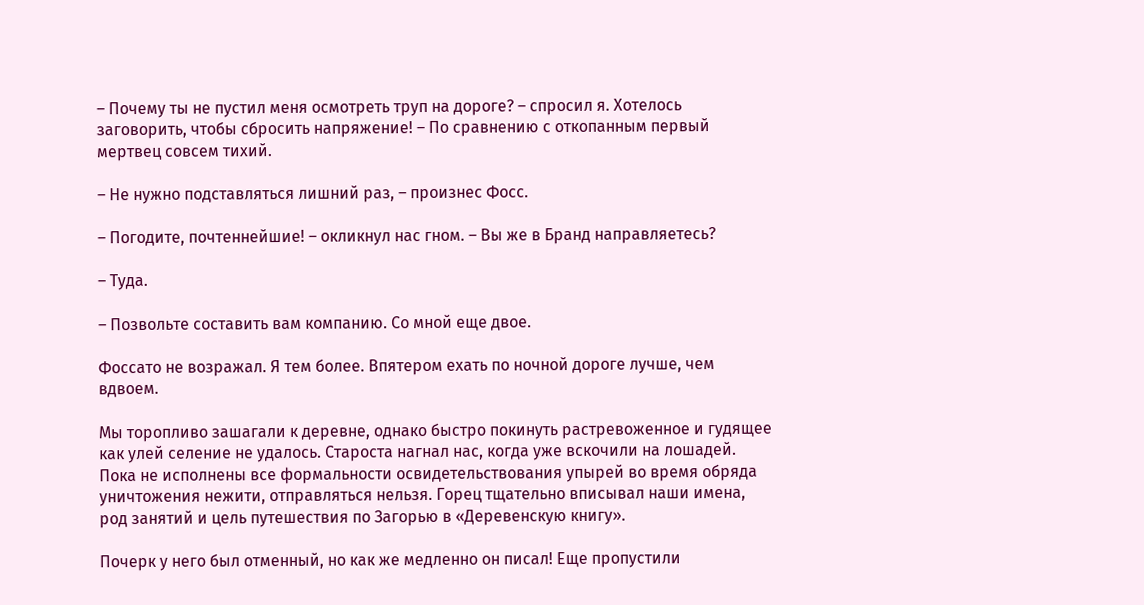– Почему ты не пустил меня осмотреть труп на дороге? – спросил я. Хотелось заговорить, чтобы сбросить напряжение! – По сравнению с откопанным первый мертвец совсем тихий.

– Не нужно подставляться лишний раз, – произнес Фосс.

– Погодите, почтеннейшие! – окликнул нас гном. – Вы же в Бранд направляетесь?

– Туда.

– Позвольте составить вам компанию. Со мной еще двое.

Фоссато не возражал. Я тем более. Впятером ехать по ночной дороге лучше, чем вдвоем.

Мы торопливо зашагали к деревне, однако быстро покинуть растревоженное и гудящее как улей селение не удалось. Староста нагнал нас, когда уже вскочили на лошадей. Пока не исполнены все формальности освидетельствования упырей во время обряда уничтожения нежити, отправляться нельзя. Горец тщательно вписывал наши имена, род занятий и цель путешествия по Загорью в «Деревенскую книгу».

Почерк у него был отменный, но как же медленно он писал! Еще пропустили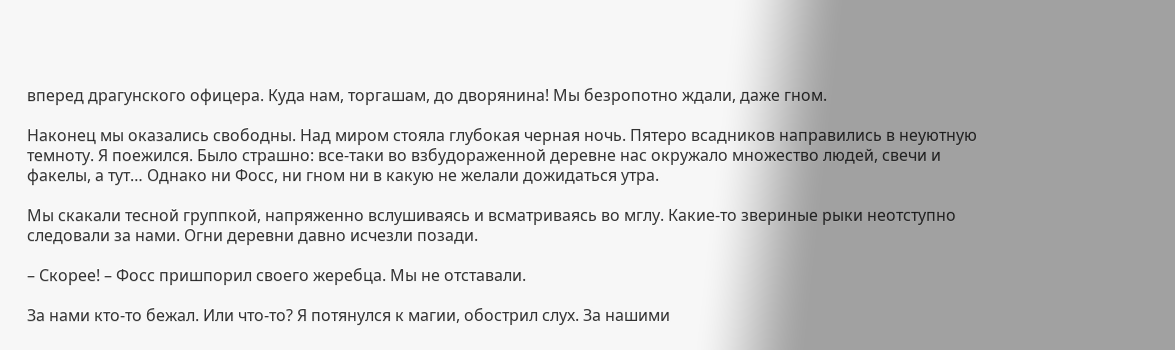вперед драгунского офицера. Куда нам, торгашам, до дворянина! Мы безропотно ждали, даже гном.

Наконец мы оказались свободны. Над миром стояла глубокая черная ночь. Пятеро всадников направились в неуютную темноту. Я поежился. Было страшно: все-таки во взбудораженной деревне нас окружало множество людей, свечи и факелы, а тут… Однако ни Фосс, ни гном ни в какую не желали дожидаться утра.

Мы скакали тесной группкой, напряженно вслушиваясь и всматриваясь во мглу. Какие-то звериные рыки неотступно следовали за нами. Огни деревни давно исчезли позади.

– Скорее! – Фосс пришпорил своего жеребца. Мы не отставали.

За нами кто-то бежал. Или что-то? Я потянулся к магии, обострил слух. За нашими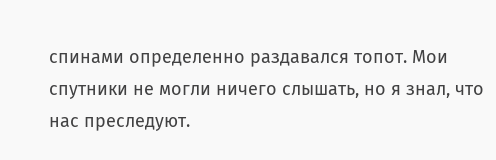спинами определенно раздавался топот. Мои спутники не могли ничего слышать, но я знал, что нас преследуют.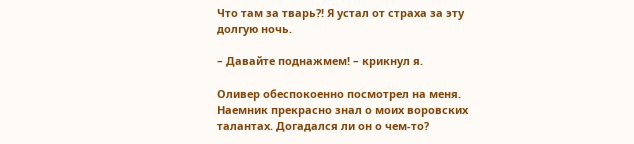Что там за тварь?! Я устал от страха за эту долгую ночь.

– Давайте поднажмем! – крикнул я.

Оливер обеспокоенно посмотрел на меня. Наемник прекрасно знал о моих воровских талантах. Догадался ли он о чем-то?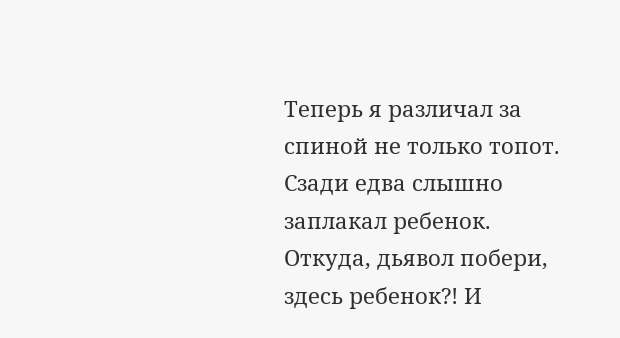Теперь я различал за спиной не только топот. Сзади едва слышно заплакал ребенок. Откуда, дьявол побери, здесь ребенок?! И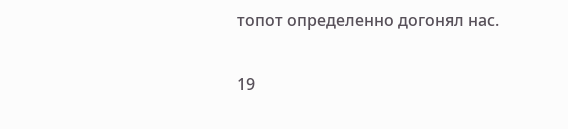топот определенно догонял нас.

19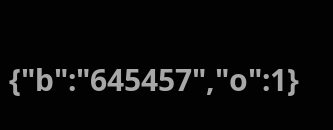{"b":"645457","o":1}